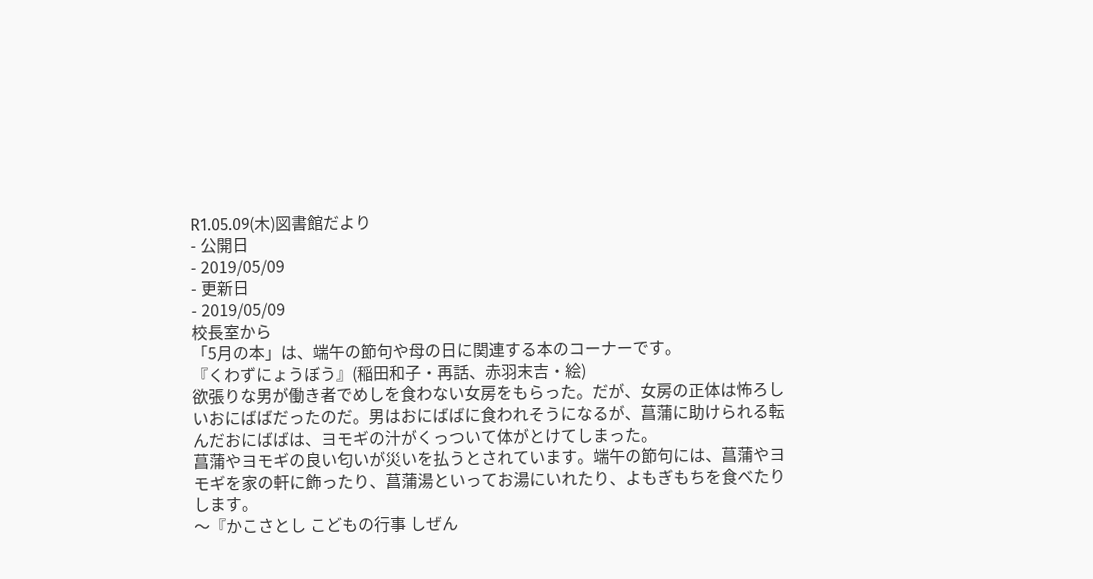R1.05.09(木)図書館だより
- 公開日
- 2019/05/09
- 更新日
- 2019/05/09
校長室から
「5月の本」は、端午の節句や母の日に関連する本のコーナーです。
『くわずにょうぼう』(稲田和子・再話、赤羽末吉・絵)
欲張りな男が働き者でめしを食わない女房をもらった。だが、女房の正体は怖ろしいおにばばだったのだ。男はおにばばに食われそうになるが、菖蒲に助けられる転んだおにばばは、ヨモギの汁がくっついて体がとけてしまった。
菖蒲やヨモギの良い匂いが災いを払うとされています。端午の節句には、菖蒲やヨモギを家の軒に飾ったり、菖蒲湯といってお湯にいれたり、よもぎもちを食べたりします。
〜『かこさとし こどもの行事 しぜん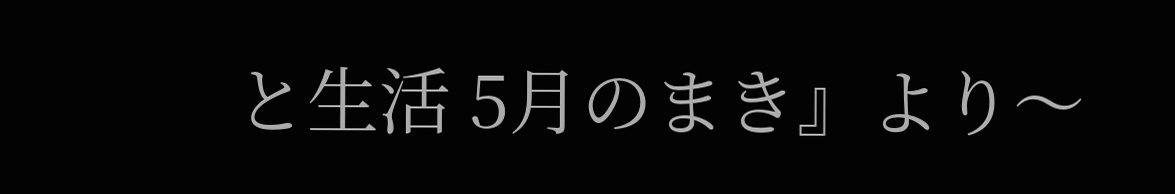と生活 5月のまき』より〜